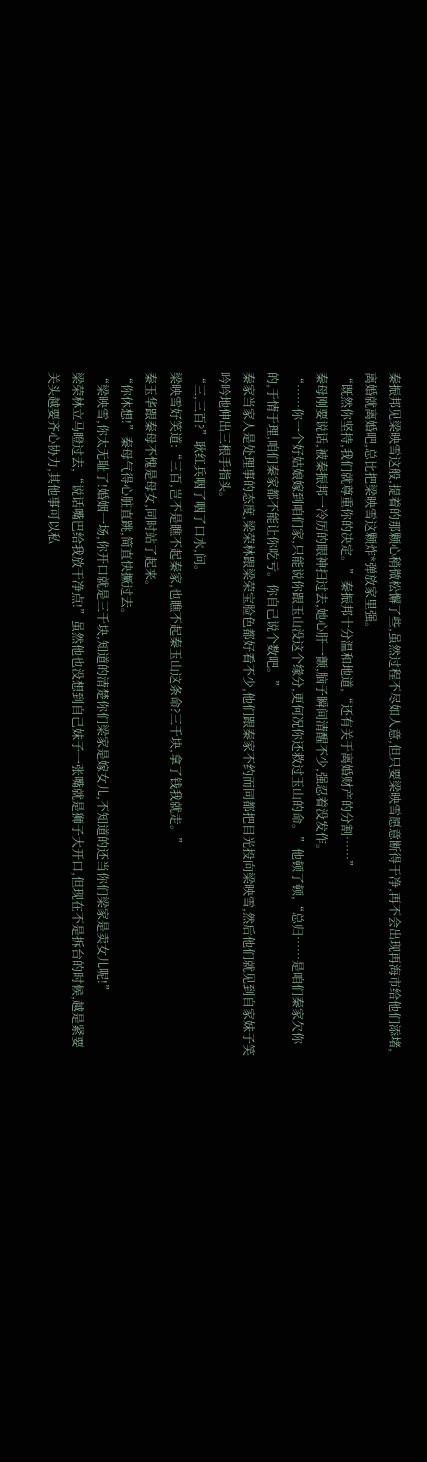秦振邦见梁映雪这般,提着的那颗心稍微松懈了些,虽然过程不尽如人意,但只要梁映雪愿意断得干净,再不会出现再海市给他们添堵,离婚就离婚吧,总比把梁映雪这颗炸*弹放家里强。
“既然你坚持,我们就尊重你的决定。”秦振邦十分温和地道,“还有关于离婚财产的分割……”
秦母刚要说话,被秦振邦一冷厉的眼神扫过去,她心肝一颤,脑子瞬间清醒不少,强忍着没发作。
“……你一个好姑娘嫁到咱们家,只能说你跟玉山没这个缘分,更何况你还救过玉山的命。”他顿了顿,“总归……是咱们秦家欠你的,于情于理,咱们秦家都不能让你吃亏。你自己说个数吧。”
秦家当家人是处理事的态度,梁荣林跟梁荣宝脸色都好看不少,他们跟秦家不约而同都把目光投向梁映雪,然后他们就见到自家妹子笑吟吟地伸出三根手指头。
“三,三百?”耿红兵咽了咽了口水,问。
梁映雪好笑道:“三百,岂不是瞧不起秦家,也瞧不起秦玉山这条命?三千块,拿了钱我就走。”
秦玉华跟秦母不愧是母女,同时站了起来。
“你休想!”秦母气得心脏直跳,简直快撅过去。
“梁映雪,你太无耻了!婚姻一场,你开口就是三千块,知道的清楚你们梁家是嫁女儿,不知道的还当你们梁家是卖女儿呢!”
梁荣林立马瞪过去,“说话嘴巴给我放干净点!”虽然他也没想到自己妹子一张嘴就是狮子大开口,但现在不是拆台的时候,越是紧要关头越要齐心协力,其他事可以私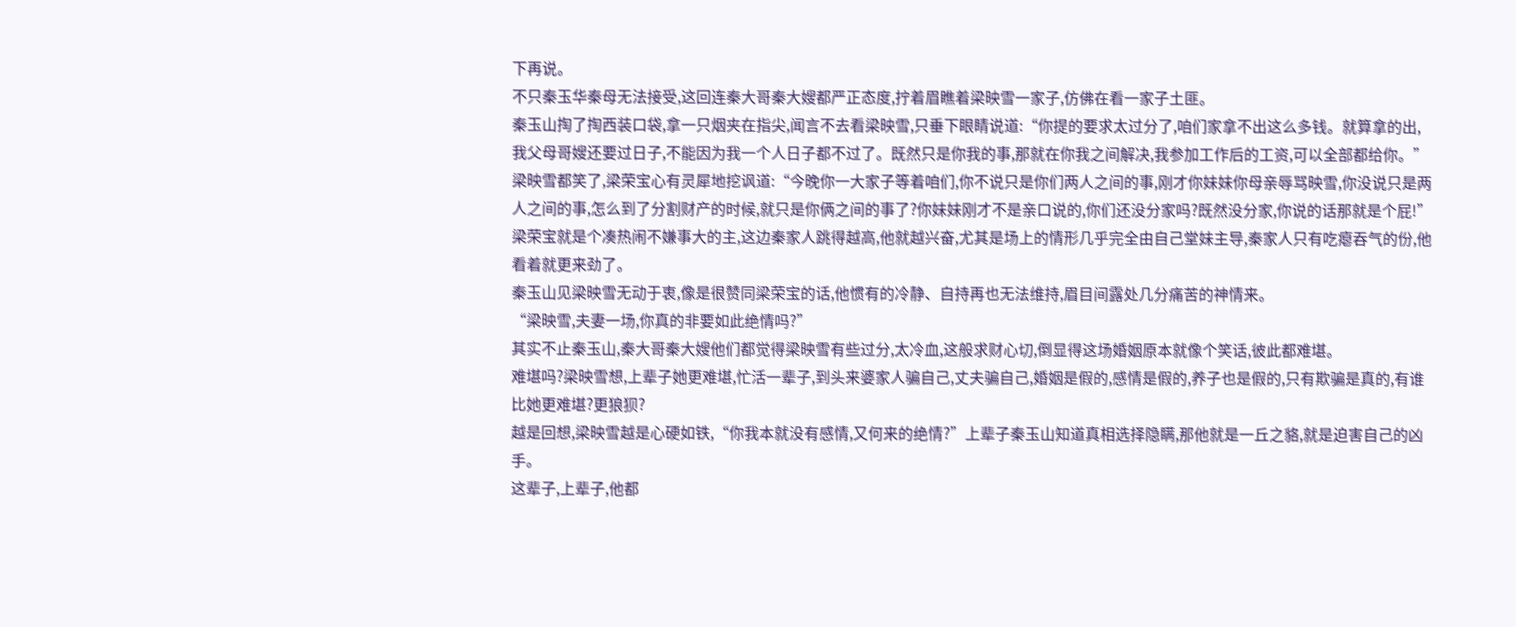下再说。
不只秦玉华秦母无法接受,这回连秦大哥秦大嫂都严正态度,拧着眉瞧着梁映雪一家子,仿佛在看一家子土匪。
秦玉山掏了掏西装口袋,拿一只烟夹在指尖,闻言不去看梁映雪,只垂下眼睛说道:“你提的要求太过分了,咱们家拿不出这么多钱。就算拿的出,我父母哥嫂还要过日子,不能因为我一个人日子都不过了。既然只是你我的事,那就在你我之间解决,我参加工作后的工资,可以全部都给你。”
梁映雪都笑了,梁荣宝心有灵犀地挖讽道:“今晚你一大家子等着咱们,你不说只是你们两人之间的事,刚才你妹妹你母亲辱骂映雪,你没说只是两人之间的事,怎么到了分割财产的时候,就只是你俩之间的事了?你妹妹刚才不是亲口说的,你们还没分家吗?既然没分家,你说的话那就是个屁!”
梁荣宝就是个凑热闹不嫌事大的主,这边秦家人跳得越高,他就越兴奋,尤其是场上的情形几乎完全由自己堂妹主导,秦家人只有吃瘪吞气的份,他看着就更来劲了。
秦玉山见梁映雪无动于衷,像是很赞同梁荣宝的话,他惯有的冷静、自持再也无法维持,眉目间露处几分痛苦的神情来。
“梁映雪,夫妻一场,你真的非要如此绝情吗?”
其实不止秦玉山,秦大哥秦大嫂他们都觉得梁映雪有些过分,太冷血,这般求财心切,倒显得这场婚姻原本就像个笑话,彼此都难堪。
难堪吗?梁映雪想,上辈子她更难堪,忙活一辈子,到头来婆家人骗自己,丈夫骗自己,婚姻是假的,感情是假的,养子也是假的,只有欺骗是真的,有谁比她更难堪?更狼狈?
越是回想,梁映雪越是心硬如铁,“你我本就没有感情,又何来的绝情?”上辈子秦玉山知道真相选择隐瞒,那他就是一丘之貉,就是迫害自己的凶手。
这辈子,上辈子,他都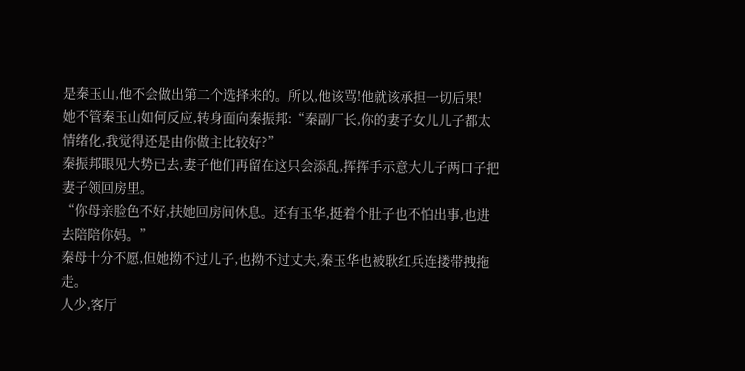是秦玉山,他不会做出第二个选择来的。所以,他该骂!他就该承担一切后果!
她不管秦玉山如何反应,转身面向秦振邦:“秦副厂长,你的妻子女儿儿子都太情绪化,我觉得还是由你做主比较好?”
秦振邦眼见大势已去,妻子他们再留在这只会添乱,挥挥手示意大儿子两口子把妻子领回房里。
“你母亲脸色不好,扶她回房间休息。还有玉华,挺着个肚子也不怕出事,也进去陪陪你妈。”
秦母十分不愿,但她拗不过儿子,也拗不过丈夫,秦玉华也被耿红兵连搂带拽拖走。
人少,客厅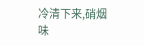冷清下来,硝烟味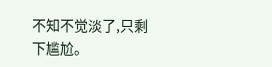不知不觉淡了,只剩下尴尬。